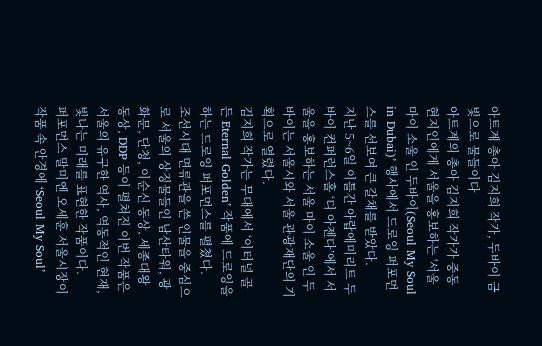아트계 총아 김지희 작가, 두바이 금빛으로 물들이다
아트계의 총아 김지희 작가가 중동 현지인에게 서울을 홍보하는 '서울 마이 소울 인 두바이(Seoul My Soul in Dubai)’ 행사에서 드로잉 퍼포먼스를 선보여 큰 갈채를 받았다.
지난 5~6일 이틀간 아랍에미리트 두바이 컨퍼런스홀 ‘디 아젠다’에서 서울을 홍보하는 서울 마이 소울 인 두바이는 서울시와 서울 관광재단의 기획으로 열렸다.
김지희 작가는 무대에서 ‘이터널 골든 Eternal Golden’ 작품에 드로잉을 하는 드로잉 퍼포먼스를 펼쳤다.
조선시대 면류관을 쓴 인물을 중심으로 서울의 상징물들인 남산타워, 광화문, 단청, 이순신 동상, 세종대왕 동상, DDP 등이 펼쳐진 이번 작품은 서울의 유구한 역사, 역동적인 현재, 빛나는 미래를 표현한 작품이다.
퍼포먼스 말미엔 오세훈 서울시장이 작품 속 안경에 ‘Seoul My Soul’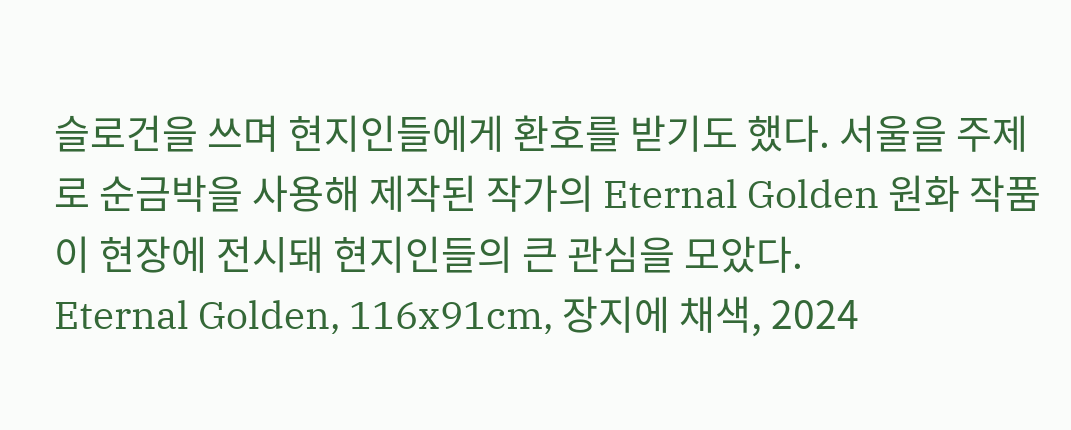슬로건을 쓰며 현지인들에게 환호를 받기도 했다. 서울을 주제로 순금박을 사용해 제작된 작가의 Eternal Golden 원화 작품이 현장에 전시돼 현지인들의 큰 관심을 모았다.
Eternal Golden, 116x91cm, 장지에 채색, 2024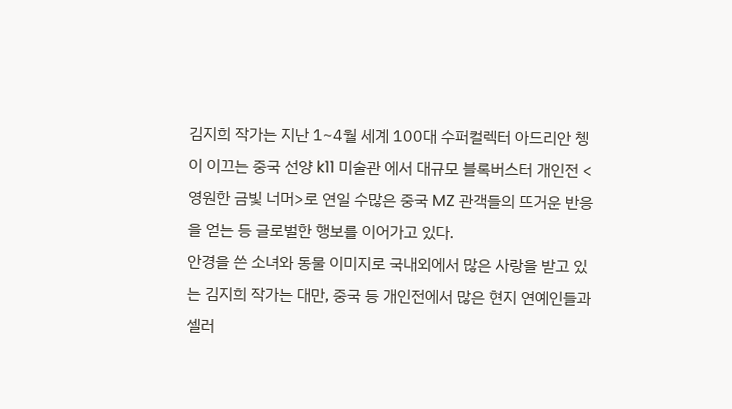김지희 작가는 지난 1~4월 세계 100대 수퍼컬렉터 아드리안 쳉이 이끄는 중국 선양 k11 미술관 에서 대규모 블록버스터 개인전 <영원한 금빛 너머>로 연일 수많은 중국 MZ 관객들의 뜨거운 반응을 얻는 등 글로벌한 행보를 이어가고 있다.
안경을 쓴 소녀와 동물 이미지로 국내외에서 많은 사랑을 받고 있는 김지희 작가는 대만, 중국 등 개인전에서 많은 현지 연예인들과 셀러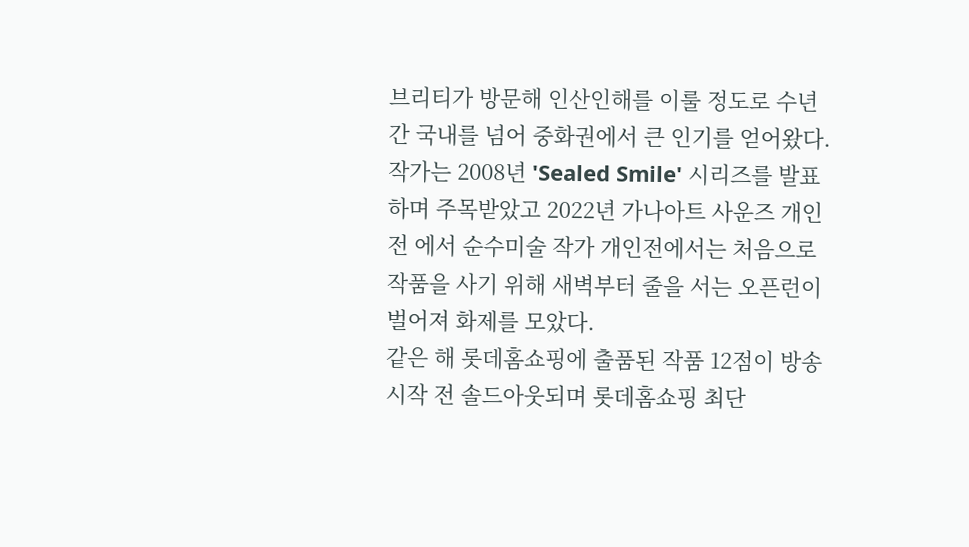브리티가 방문해 인산인해를 이룰 정도로 수년간 국내를 넘어 중화권에서 큰 인기를 얻어왔다.
작가는 2008년 'Sealed Smile' 시리즈를 발표하며 주목받았고 2022년 가나아트 사운즈 개인전 에서 순수미술 작가 개인전에서는 처음으로 작품을 사기 위해 새벽부터 줄을 서는 오픈런이 벌어져 화제를 모았다.
같은 해 롯데홈쇼핑에 출품된 작품 12점이 방송 시작 전 솔드아웃되며 롯데홈쇼핑 최단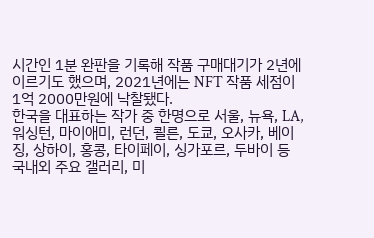시간인 1분 완판을 기록해 작품 구매대기가 2년에 이르기도 했으며, 2021년에는 NFT 작품 세점이 1억 2000만원에 낙찰됐다.
한국을 대표하는 작가 중 한명으로 서울, 뉴욕, LA, 워싱턴, 마이애미, 런던, 쾰른, 도쿄, 오사카, 베이징, 상하이, 홍콩, 타이페이, 싱가포르, 두바이 등 국내외 주요 갤러리, 미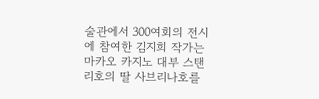술관에서 300여회의 전시에 참여한 김지희 작가는 마카오 카지노 대부 스탠리호의 딸 사브리나호를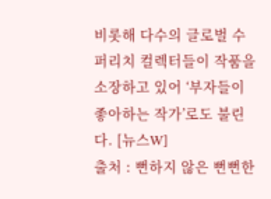비롯해 다수의 글로벌 수퍼리치 컬렉터들이 작품을 소장하고 있어 ‘부자들이 좋아하는 작가’로도 불린다. [뉴스W]
출처 : 뻔하지 않은 뻔뻔한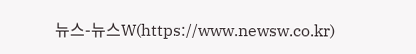뉴스-뉴스W(https://www.newsw.co.kr)